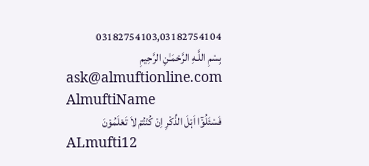03182754103,03182754104
بِسْمِ اللَّـهِ الرَّحْمَـٰنِ الرَّحِيمِ
ask@almuftionline.com
AlmuftiName
فَسْئَلُوْٓا اَہْلَ الذِّکْرِ اِنْ کُنْتُمْ لاَ تَعْلَمُوْنَ
ALmufti12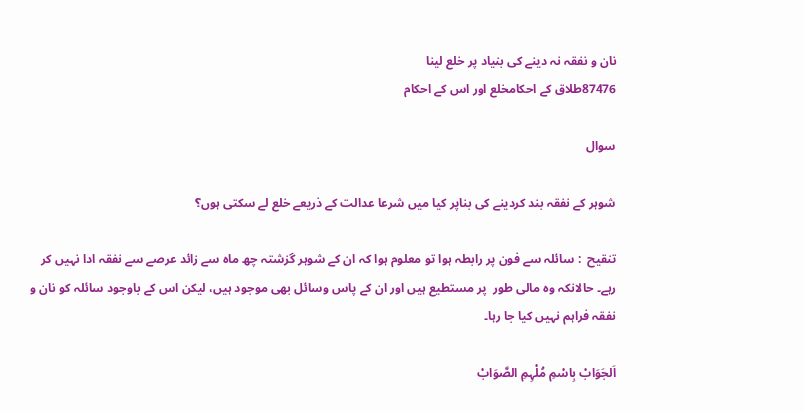نان و نفقہ نہ دینے کی بنیاد پر خلع لینا
87476طلاق کے احکامخلع اور اس کے احکام

سوال

شوہر کے نفقہ بند کردینے کی بناپر کیا میں شرعا عدالت کے ذریعے خلع لے سکتی ہوں؟

تنقیح  : سائلہ سے فون پر رابطہ ہوا تو معلوم ہوا کہ ان کے شوہر گزشتہ چھ ماہ سے زائد عرصے سے نفقہ ادا نہیں کر رہے۔ حالانکہ وہ مالی طور  پر مستطیع ہیں اور ان کے پاس وسائل بھی موجود ہیں، لیکن اس کے باوجود سائلہ کو نان و نفقہ فراہم نہیں کیا جا رہا۔

اَلجَوَابْ بِاسْمِ مُلْہِمِ الصَّوَابْ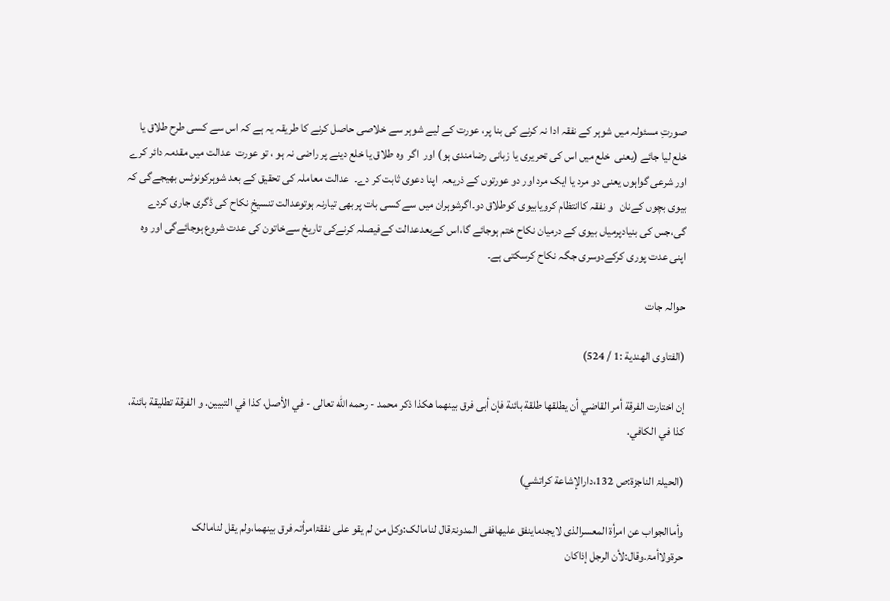صورتِ مسئولہ میں شوہر کے نفقہ ادا نہ کرنے کی بنا پر، عورت کے لیے شوہر سے خلاصی حاصل کرنے کا طریقہ یہ ہے کہ اس سے کسی طرح طلاق یا خلع لیا جائے (یعنی  خلع میں اس کی تحریری یا زبانی رضامندی ہو) اور  اگر  وہ طلاق یا خلع دینے پر راضی نہ ہو ، تو عورت  عدالت میں مقدمہ دائر کرے اور شرعی گواہوں یعنی دو مرد یا ایک مرد اور دو عورتوں کے ذریعہ  اپنا دعوی ثابت کر دے۔  عدالت معاملہ کی تحقیق کے بعد شوہرکونوٹس بھیجےگی کہ بیوی بچوں کےنان   و نفقہ کاانتظام کرویابیوی کوطلاق دو۔اگرشوہران میں سے کسی بات پربھی تیارنہ ہوتوعدالت تنسیخِ نکاح کی ڈگری جاری کردے گی،جس کی بنیادپرمیاں بیوی کے درمیان نکاح ختم ہوجائے گا،اس کےبعدعدالت کےفیصلہ کرنےکی تاریخ سےخاتون کی عدت شروع ہوجائےگی اور وہ اپنی عدت پوری کرکےدوسری جگہ نکاح کرسکتی ہے۔

حوالہ جات

(الفتاوى الهندية :1 / 524)

إن اختارت الفرقة أمر القاضي أن يطلقها طلقة بائنة فإن أبى فرق بينهما هكذا ذكر محمد - رحمه الله تعالى - في الأصل، كذا في التبيين. و الفرقة تطليقة بائنة، كذا في الكافي.

(الحیلۃ الناجزۃ:ص 132،دارالإشاعة كراتشي)

وأماالجواب عن امرأۃ المعسرالذی لایجدماینفق علیھاففی المدونۃقال لنامالک:وکل من لم یقو علی نفقۃامرأتہ فرق بینھما،ولم یقل لنامالک حرۃولاأمۃ.وقال:لأن الرجل إذاکان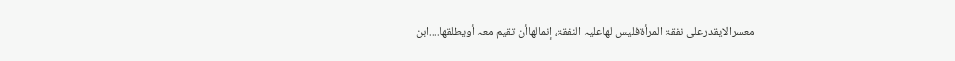معسرالایقدرعلی نفقۃ المرأۃفلیس لھاعلیہ النفقۃ، إنمالھاأن تقیم معہ أویطلقھا....ابن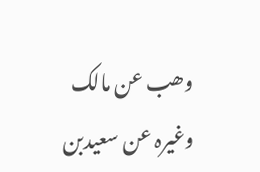وھب عن مالک وغیرہ عن سعیدبن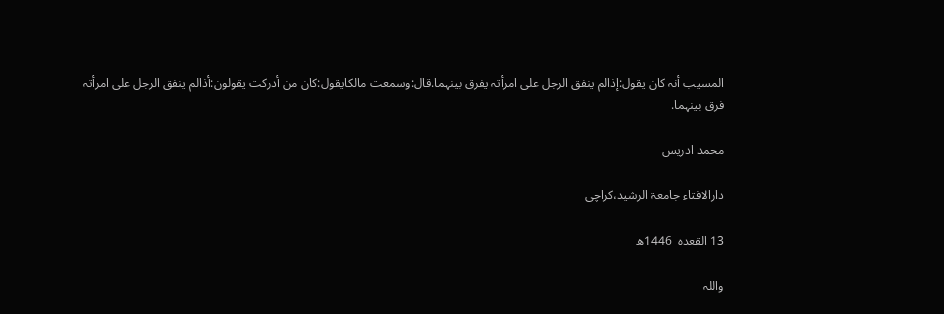المسیب أنہ کان یقول:إذالم ینفق الرجل علی امرأتہ یفرق بینہما.قال:وسمعت مالکایقول:کان من أدرکت یقولون:أذالم ینفق الرجل علی امرأتہ فرق بینہما.

محمد ادریس

دارالافتاء جامعۃ الرشید،کراچی

13 القعدہ  1446ھ

واللہ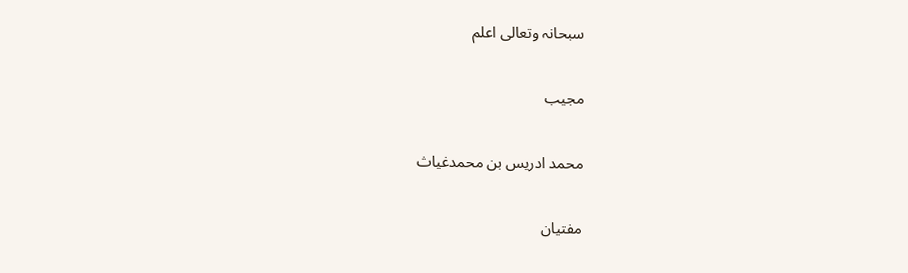سبحانہ وتعالی اعلم

مجیب

محمد ادریس بن محمدغیاث

مفتیان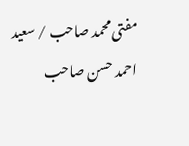مفتی محمد صاحب / سعید احمد حسن صاحب